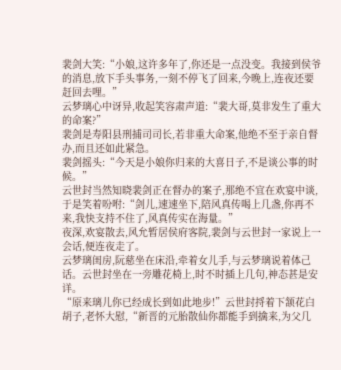裴剑大笑:“小娘,这许多年了,你还是一点没变。我接到侯爷的消息,放下手头事务,一刻不停飞了回来,今晚上,连夜还要赶回去哩。”
云梦璃心中讶异,收起笑容肃声道:“裴大哥,莫非发生了重大的命案?”
裴剑是寿阳县刑捕司司长,若非重大命案,他绝不至于亲自督办,而且还如此紧急。
裴剑摇头:“今天是小娘你归来的大喜日子,不是谈公事的时候。”
云世封当然知晓裴剑正在督办的案子,那绝不宜在欢宴中谈,于是笑着吩咐:“剑儿,速速坐下,陪风真传喝上几盏,你再不来,我快支持不住了,风真传实在海量。”
夜深,欢宴散去,风允暂居侯府客院,裴剑与云世封一家说上一会话,便连夜走了。
云梦璃闺房,阮慈坐在床沿,牵着女儿手,与云梦璃说着体己话。云世封坐在一旁雕花椅上,时不时插上几句,神态甚是安详。
“原来璃儿你已经成长到如此地步!”云世封捋着下颔花白胡子,老怀大慰,“新晋的元胎散仙你都能手到擒来,为父几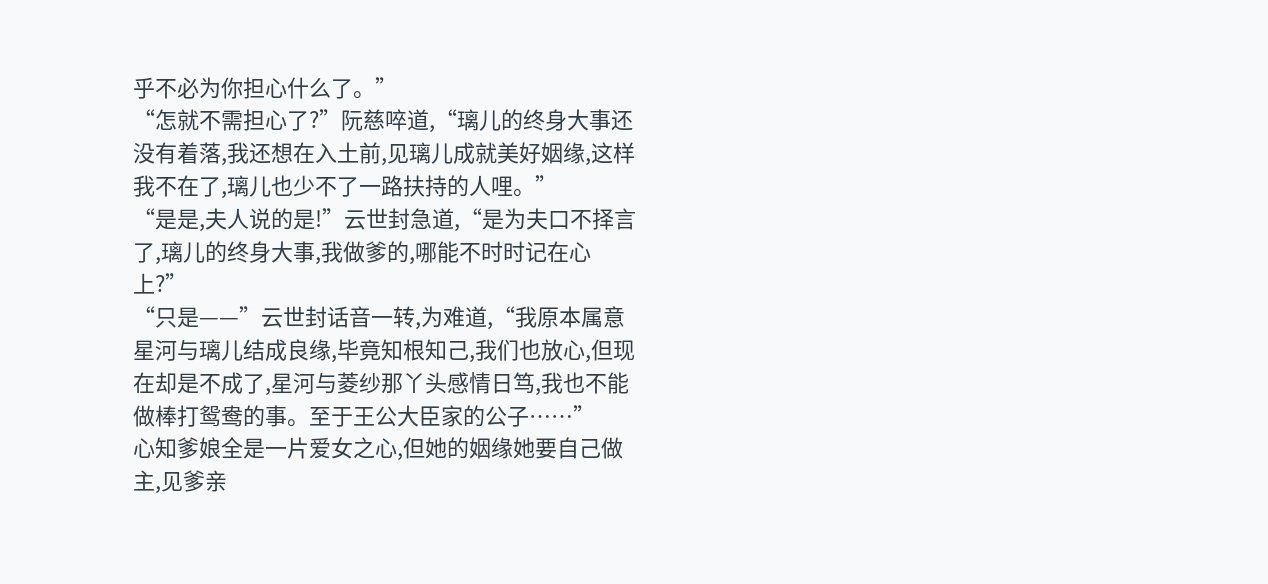乎不必为你担心什么了。”
“怎就不需担心了?”阮慈啐道,“璃儿的终身大事还没有着落,我还想在入土前,见璃儿成就美好姻缘,这样我不在了,璃儿也少不了一路扶持的人哩。”
“是是,夫人说的是!”云世封急道,“是为夫口不择言了,璃儿的终身大事,我做爹的,哪能不时时记在心上?”
“只是——”云世封话音一转,为难道,“我原本属意星河与璃儿结成良缘,毕竟知根知己,我们也放心,但现在却是不成了,星河与菱纱那丫头感情日笃,我也不能做棒打鸳鸯的事。至于王公大臣家的公子……”
心知爹娘全是一片爱女之心,但她的姻缘她要自己做主,见爹亲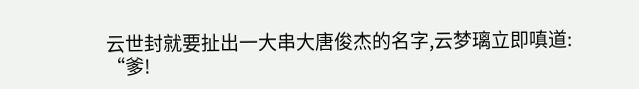云世封就要扯出一大串大唐俊杰的名字,云梦璃立即嗔道:
“爹!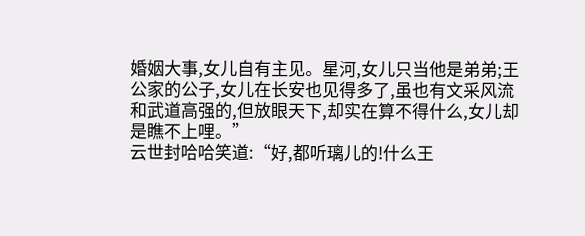婚姻大事,女儿自有主见。星河,女儿只当他是弟弟;王公家的公子,女儿在长安也见得多了,虽也有文采风流和武道高强的,但放眼天下,却实在算不得什么,女儿却是瞧不上哩。”
云世封哈哈笑道:“好,都听璃儿的!什么王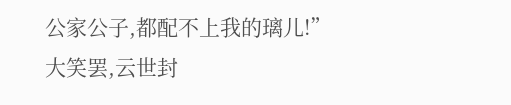公家公子,都配不上我的璃儿!”
大笑罢,云世封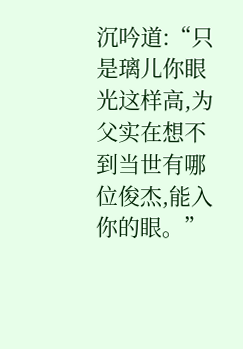沉吟道:“只是璃儿你眼光这样高,为父实在想不到当世有哪位俊杰,能入你的眼。”